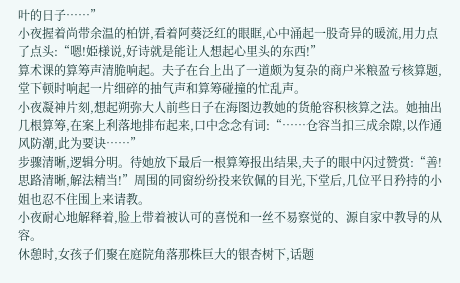叶的日子……”
小夜握着尚带余温的柏饼,看着阿葵泛红的眼眶,心中涌起一股奇异的暖流,用力点了点头:“嗯!姫様说,好诗就是能让人想起心里头的东西!”
算术课的算筹声清脆响起。夫子在台上出了一道颇为复杂的商户米粮盈亏核算题,堂下顿时响起一片细碎的抽气声和算筹碰撞的忙乱声。
小夜凝神片刻,想起朔弥大人前些日子在海图边教她的货舱容积核算之法。她抽出几根算筹,在案上利落地排布起来,口中念念有词:“……仓容当扣三成余隙,以作通风防潮,此为要诀……”
步骤清晰,逻辑分明。待她放下最后一根算筹报出结果,夫子的眼中闪过赞赏:“善!思路清晰,解法精当!”周围的同窗纷纷投来钦佩的目光,下堂后,几位平日矜持的小姐也忍不住围上来请教。
小夜耐心地解释着,脸上带着被认可的喜悦和一丝不易察觉的、源自家中教导的从容。
休憩时,女孩子们聚在庭院角落那株巨大的银杏树下,话题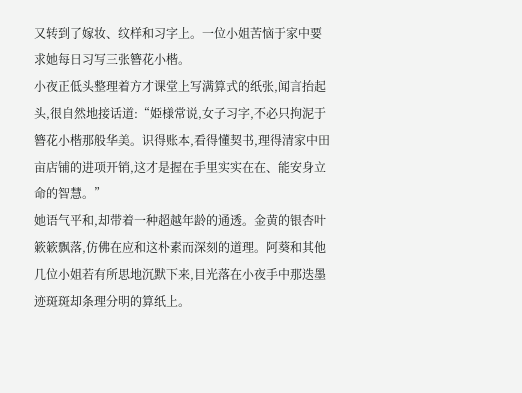又转到了嫁妆、纹样和习字上。一位小姐苦恼于家中要求她每日习写三张簪花小楷。
小夜正低头整理着方才课堂上写满算式的纸张,闻言抬起头,很自然地接话道:“姫様常说,女子习字,不必只拘泥于簪花小楷那般华美。识得账本,看得懂契书,理得清家中田亩店铺的进项开销,这才是握在手里实实在在、能安身立命的智慧。”
她语气平和,却带着一种超越年龄的通透。金黄的银杏叶簌簌飘落,仿佛在应和这朴素而深刻的道理。阿葵和其他几位小姐若有所思地沉默下来,目光落在小夜手中那迭墨迹斑斑却条理分明的算纸上。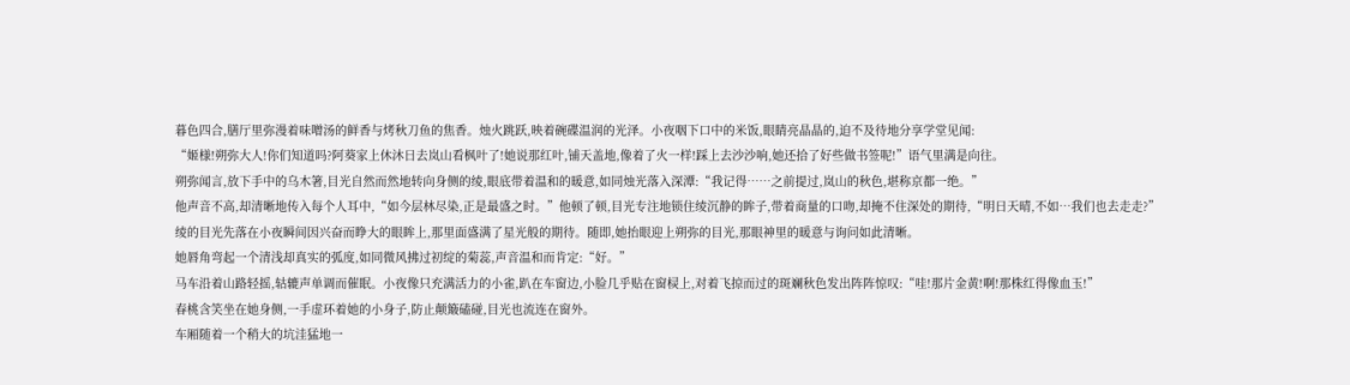暮色四合,膳厅里弥漫着味噌汤的鲜香与烤秋刀鱼的焦香。烛火跳跃,映着碗碟温润的光泽。小夜咽下口中的米饭,眼睛亮晶晶的,迫不及待地分享学堂见闻:
“姬様!朔弥大人!你们知道吗?阿葵家上休沐日去岚山看枫叶了!她说那红叶,铺天盖地,像着了火一样!踩上去沙沙响,她还拾了好些做书签呢!”语气里满是向往。
朔弥闻言,放下手中的乌木箸,目光自然而然地转向身侧的绫,眼底带着温和的暖意,如同烛光落入深潭:“我记得……之前提过,岚山的秋色,堪称京都一绝。”
他声音不高,却清晰地传入每个人耳中,“如今层林尽染,正是最盛之时。”他顿了顿,目光专注地锁住绫沉静的眸子,带着商量的口吻,却掩不住深处的期待,“明日天晴,不如…我们也去走走?”
绫的目光先落在小夜瞬间因兴奋而睁大的眼眸上,那里面盛满了星光般的期待。随即,她抬眼迎上朔弥的目光,那眼神里的暖意与询问如此清晰。
她唇角弯起一个清浅却真实的弧度,如同微风拂过初绽的菊蕊,声音温和而肯定:“好。”
马车沿着山路轻摇,轱辘声单调而催眠。小夜像只充满活力的小雀,趴在车窗边,小脸几乎贴在窗棂上,对着飞掠而过的斑斓秋色发出阵阵惊叹:“哇!那片金黄!啊!那株红得像血玉!”
春桃含笑坐在她身侧,一手虚环着她的小身子,防止颠簸磕碰,目光也流连在窗外。
车厢随着一个稍大的坑洼猛地一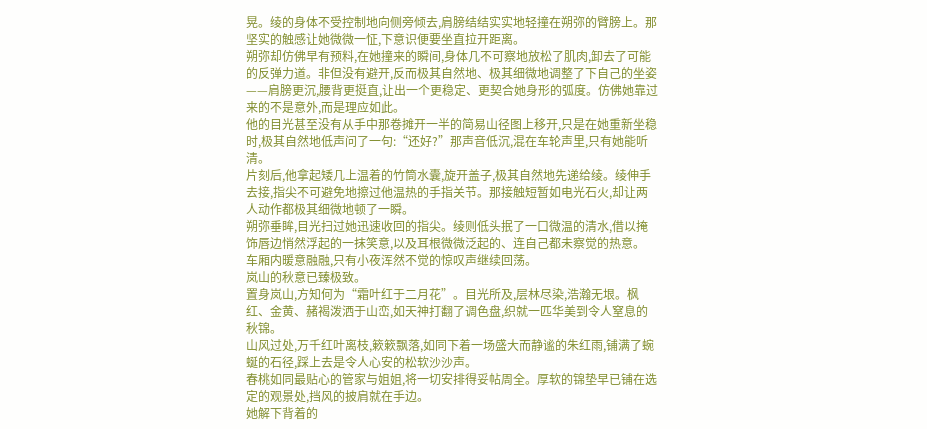晃。绫的身体不受控制地向侧旁倾去,肩膀结结实实地轻撞在朔弥的臂膀上。那坚实的触感让她微微一怔,下意识便要坐直拉开距离。
朔弥却仿佛早有预料,在她撞来的瞬间,身体几不可察地放松了肌肉,卸去了可能的反弹力道。非但没有避开,反而极其自然地、极其细微地调整了下自己的坐姿——肩膀更沉,腰背更挺直,让出一个更稳定、更契合她身形的弧度。仿佛她靠过来的不是意外,而是理应如此。
他的目光甚至没有从手中那卷摊开一半的简易山径图上移开,只是在她重新坐稳时,极其自然地低声问了一句:“还好?”那声音低沉,混在车轮声里,只有她能听清。
片刻后,他拿起矮几上温着的竹筒水囊,旋开盖子,极其自然地先递给绫。绫伸手去接,指尖不可避免地擦过他温热的手指关节。那接触短暂如电光石火,却让两人动作都极其细微地顿了一瞬。
朔弥垂眸,目光扫过她迅速收回的指尖。绫则低头抿了一口微温的清水,借以掩饰唇边悄然浮起的一抹笑意,以及耳根微微泛起的、连自己都未察觉的热意。
车厢内暖意融融,只有小夜浑然不觉的惊叹声继续回荡。
岚山的秋意已臻极致。
置身岚山,方知何为“霜叶红于二月花”。目光所及,层林尽染,浩瀚无垠。枫红、金黄、赭褐泼洒于山峦,如天神打翻了调色盘,织就一匹华美到令人窒息的秋锦。
山风过处,万千红叶离枝,簌簌飘落,如同下着一场盛大而静谧的朱红雨,铺满了蜿蜒的石径,踩上去是令人心安的松软沙沙声。
春桃如同最贴心的管家与姐姐,将一切安排得妥帖周全。厚软的锦垫早已铺在选定的观景处,挡风的披肩就在手边。
她解下背着的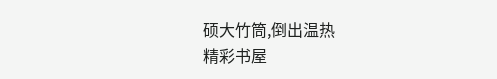硕大竹筒,倒出温热
精彩书屋